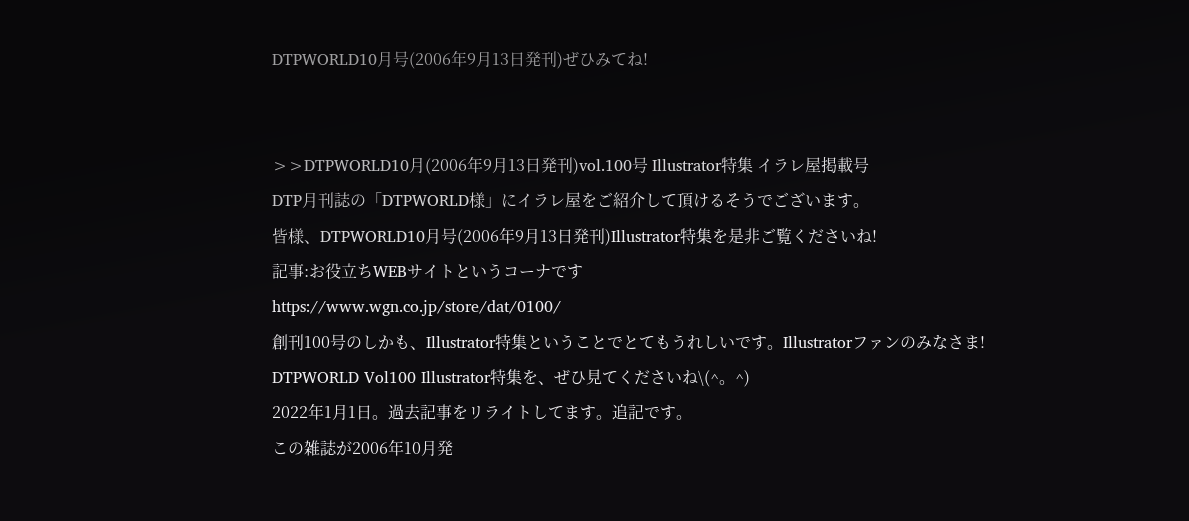DTPWORLD10月号(2006年9月13日発刊)ぜひみてね!


>>DTPWORLD10月(2006年9月13日発刊)vol.100号 Illustrator特集 イラレ屋掲載号
DTP月刊誌の「DTPWORLD様」にイラレ屋をご紹介して頂けるそうでございます。
皆様、DTPWORLD10月号(2006年9月13日発刊)Illustrator特集を是非ご覧くださいね!
記事:お役立ちWEBサイトというコーナです
https://www.wgn.co.jp/store/dat/0100/
創刊100号のしかも、Illustrator特集ということでとてもうれしいです。Illustratorファンのみなさま!
DTPWORLD Vol100 Illustrator特集を、ぜひ見てくださいね\(^。^)
2022年1月1日。過去記事をリライトしてます。追記です。
この雑誌が2006年10月発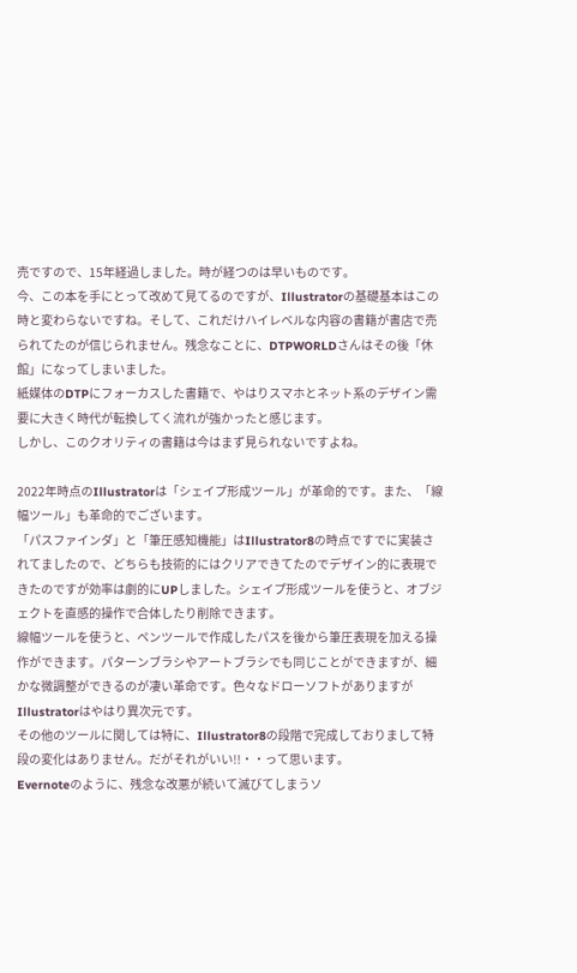売ですので、15年経過しました。時が経つのは早いものです。
今、この本を手にとって改めて見てるのですが、Illustratorの基礎基本はこの時と変わらないですね。そして、これだけハイレベルな内容の書籍が書店で売られてたのが信じられません。残念なことに、DTPWORLDさんはその後「休館」になってしまいました。
紙媒体のDTPにフォーカスした書籍で、やはりスマホとネット系のデザイン需要に大きく時代が転換してく流れが強かったと感じます。
しかし、このクオリティの書籍は今はまず見られないですよね。

2022年時点のIllustratorは「シェイプ形成ツール」が革命的です。また、「線幅ツール」も革命的でございます。
「パスファインダ」と「筆圧感知機能」はIllustrator8の時点ですでに実装されてましたので、どちらも技術的にはクリアできてたのでデザイン的に表現できたのですが効率は劇的にUPしました。シェイプ形成ツールを使うと、オブジェクトを直感的操作で合体したり削除できます。
線幅ツールを使うと、ペンツールで作成したパスを後から筆圧表現を加える操作ができます。パターンブラシやアートブラシでも同じことができますが、細かな微調整ができるのが凄い革命です。色々なドローソフトがありますがIllustratorはやはり異次元です。
その他のツールに関しては特に、Illustrator8の段階で完成しておりまして特段の変化はありません。だがそれがいい!!・・って思います。
Evernoteのように、残念な改悪が続いて滅びてしまうソ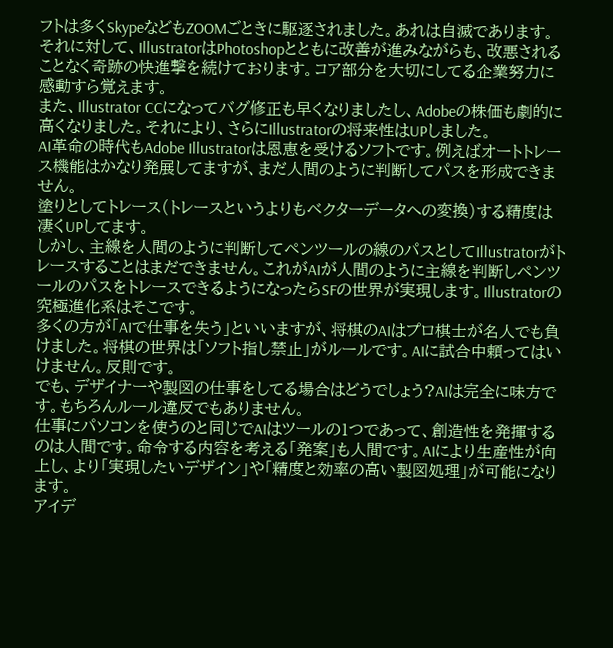フトは多くSkypeなどもZOOMごときに駆逐されました。あれは自滅であります。
それに対して、IllustratorはPhotoshopとともに改善が進みながらも、改悪されることなく奇跡の快進撃を続けております。コア部分を大切にしてる企業努力に感動すら覚えます。
また、Illustrator CCになってバグ修正も早くなりましたし、Adobeの株価も劇的に高くなりました。それにより、さらにIllustratorの将来性はUPしました。
AI革命の時代もAdobe Illustratorは恩恵を受けるソフトです。例えばオートトレース機能はかなり発展してますが、まだ人間のように判断してパスを形成できません。
塗りとしてトレース(トレースというよりもベクターデータへの変換)する精度は凄くUPしてます。
しかし、主線を人間のように判断してペンツールの線のパスとしてIllustratorがトレースすることはまだできません。これがAIが人間のように主線を判断しペンツールのパスをトレースできるようになったらSFの世界が実現します。Illustratorの究極進化系はそこです。
多くの方が「AIで仕事を失う」といいますが、将棋のAIはプロ棋士が名人でも負けました。将棋の世界は「ソフト指し禁止」がルールです。AIに試合中頼ってはいけません。反則です。
でも、デザイナーや製図の仕事をしてる場合はどうでしょう?AIは完全に味方です。もちろんルール違反でもありません。
仕事にパソコンを使うのと同じでAIはツールの1つであって、創造性を発揮するのは人間です。命令する内容を考える「発案」も人間です。AIにより生産性が向上し、より「実現したいデザイン」や「精度と効率の高い製図処理」が可能になります。
アイデ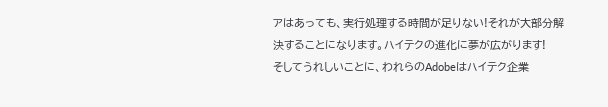アはあっても、実行処理する時間が足りない!それが大部分解決することになります。ハイテクの進化に夢が広がります!
そしてうれしいことに、われらのAdobeはハイテク企業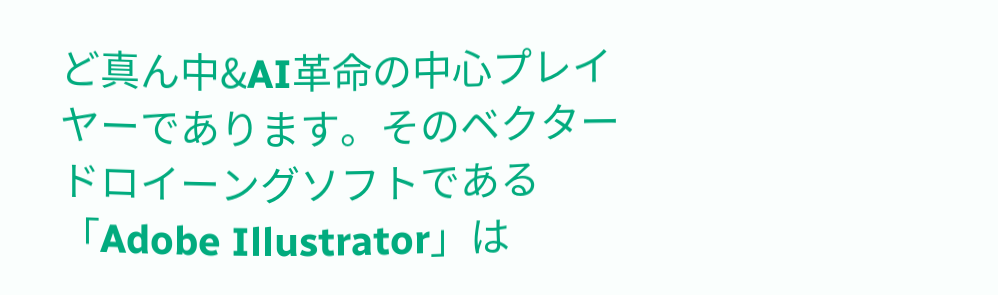ど真ん中&AI革命の中心プレイヤーであります。そのベクタードロイーングソフトである「Adobe Illustrator」は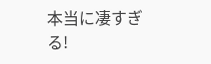本当に凄すぎる!